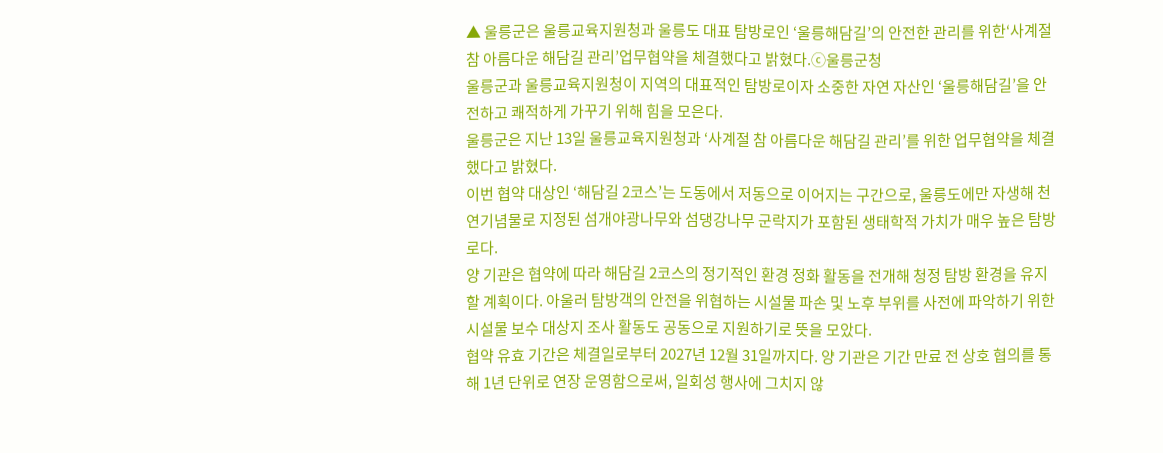▲ 울릉군은 울릉교육지원청과 울릉도 대표 탐방로인 ‘울릉해담길’의 안전한 관리를 위한‘사계절 참 아름다운 해담길 관리’업무협약을 체결했다고 밝혔다.ⓒ울릉군청
울릉군과 울릉교육지원청이 지역의 대표적인 탐방로이자 소중한 자연 자산인 ‘울릉해담길’을 안전하고 쾌적하게 가꾸기 위해 힘을 모은다.
울릉군은 지난 13일 울릉교육지원청과 ‘사계절 참 아름다운 해담길 관리’를 위한 업무협약을 체결했다고 밝혔다.
이번 협약 대상인 ‘해담길 2코스’는 도동에서 저동으로 이어지는 구간으로, 울릉도에만 자생해 천연기념물로 지정된 섬개야광나무와 섬댕강나무 군락지가 포함된 생태학적 가치가 매우 높은 탐방로다.
양 기관은 협약에 따라 해담길 2코스의 정기적인 환경 정화 활동을 전개해 청정 탐방 환경을 유지할 계획이다. 아울러 탐방객의 안전을 위협하는 시설물 파손 및 노후 부위를 사전에 파악하기 위한 시설물 보수 대상지 조사 활동도 공동으로 지원하기로 뜻을 모았다.
협약 유효 기간은 체결일로부터 2027년 12월 31일까지다. 양 기관은 기간 만료 전 상호 협의를 통해 1년 단위로 연장 운영함으로써, 일회성 행사에 그치지 않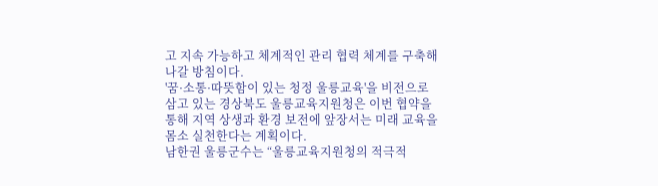고 지속 가능하고 체계적인 관리 협력 체계를 구축해 나갈 방침이다.
'꿈·소통·따뜻함이 있는 청정 울릉교육'을 비전으로 삼고 있는 경상북도 울릉교육지원청은 이번 협약을 통해 지역 상생과 환경 보전에 앞장서는 미래 교육을 몸소 실천한다는 계획이다.
남한권 울릉군수는 “울릉교육지원청의 적극적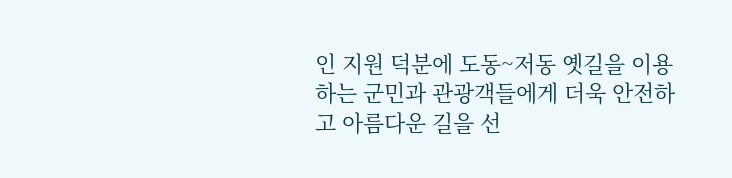인 지원 덕분에 도동~저동 옛길을 이용하는 군민과 관광객들에게 더욱 안전하고 아름다운 길을 선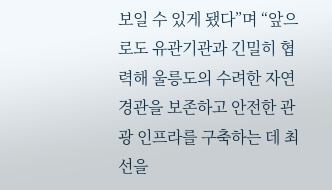보일 수 있게 됐다”며 “앞으로도 유관기관과 긴밀히 협력해 울릉도의 수려한 자연경관을 보존하고 안전한 관광 인프라를 구축하는 데 최선을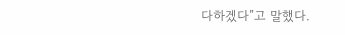다하겠다”고 말했다.